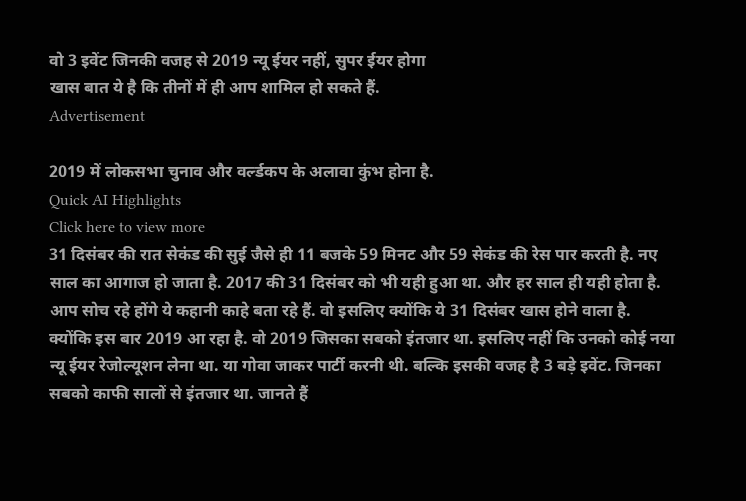वो 3 इवेंट जिनकी वजह से 2019 न्यू ईयर नहीं, सुपर ईयर होगा
खास बात ये है कि तीनों में ही आप शामिल हो सकते हैं.
Advertisement

2019 में लोकसभा चुनाव और वर्ल्डकप के अलावा कुंभ होना है.
Quick AI Highlights
Click here to view more
31 दिसंबर की रात सेकंड की सुई जैसे ही 11 बजके 59 मिनट और 59 सेकंड की रेस पार करती है. नए साल का आगाज हो जाता है. 2017 की 31 दिसंबर को भी यही हुआ था. और हर साल ही यही होता है. आप सोच रहे होंगे ये कहानी काहे बता रहे हैं. वो इसलिए क्योंकि ये 31 दिसंबर खास होने वाला है. क्योंकि इस बार 2019 आ रहा है. वो 2019 जिसका सबको इंतजार था. इसलिए नहीं कि उनको कोई नया न्यू ईयर रेजोल्यूशन लेना था. या गोवा जाकर पार्टी करनी थी. बल्कि इसकी वजह है 3 बड़े इवेंट. जिनका सबको काफी सालों से इंतजार था. जानते हैं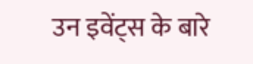उन इवेंट्स के बारे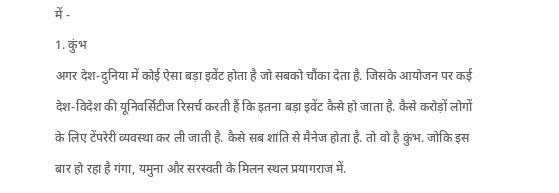में -
1. कुंभ
अगर देश-दुनिया में कोई ऐसा बड़ा इवेंट होता है जो सबको चौंका देता है. जिसके आयोजन पर कई देश-विदेश की यूनिवर्सिटीज रिसर्च करती हैं कि इतना बड़ा इवेंट कैसे हो जाता है. कैसे करोड़ों लोगों के लिए टेंपरेरी व्यवस्था कर ली जाती है. कैसे सब शांति से मैनेज होता है. तो वो है कुंभ. जोकि इस बार हो रहा है गंगा, यमुना और सरस्वती के मिलन स्थल प्रयागराज में.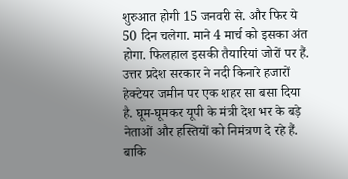शुरुआत होगी 15 जनवरी से. और फिर ये 50 दिन चलेगा. माने 4 मार्च को इसका अंत होगा. फिलहाल इसकी तैयारियां जोरों पर हैं. उत्तर प्रदेश सरकार ने नदी किनारे हजारों हेक्टेयर जमीन पर एक शहर सा बसा दिया है. घूम-घूमकर यूपी के मंत्री देश भर के बड़े नेताओं और हस्तियों को निमंत्रण दे रहे हैं. बाकि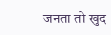जनता तो खुद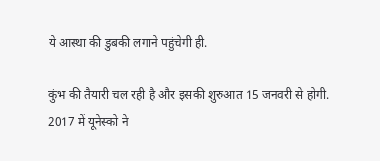ये आस्था की डुबकी लगाने पहुंचेगी ही.

कुंभ की तैयारी चल रही है और इसकी शुरुआत 15 जनवरी से होगी.
2017 में यूनेस्को ने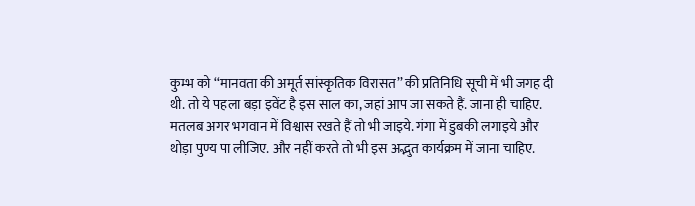कुम्भ को ‘‘मानवता की अमूर्त सांस्कृतिक विरासत’’ की प्रतिनिधि सूची में भी जगह दी थी. तो ये पहला बड़ा इवेंट है इस साल का, जहां आप जा सकते हैं. जाना ही चाहिए. मतलब अगर भगवान में विश्वास रखते हैं तो भी जाइये. गंगा में डुबकी लगाइये और थोड़ा पुण्य पा लीजिए. और नहीं करते तो भी इस अद्भुत कार्यक्रम में जाना चाहिए.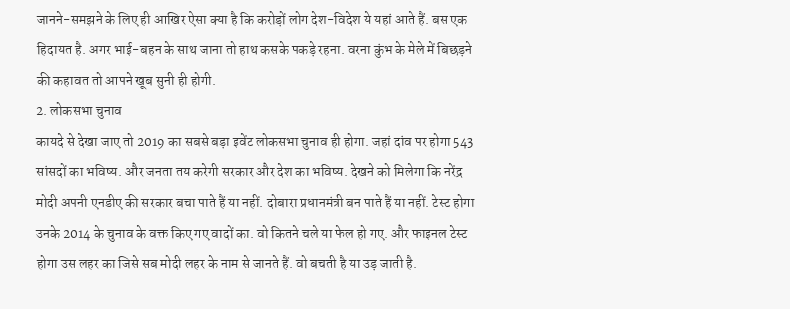जानने-समझने के लिए ही आखिर ऐसा क्या है कि करोड़ों लोग देश-विदेश ये यहां आते हैं. बस एक हिदायत है. अगर भाई-बहन के साथ जाना तो हाथ कसके पकड़े रहना. वरना कुंभ के मेले में बिछड़ने की कहावत तो आपने खूब सुनी ही होगी.
2. लोकसभा चुनाव
कायदे से देखा जाए तो 2019 का सबसे बड़ा इवेंट लोकसभा चुनाव ही होगा. जहां दांव पर होगा 543 सांसदों का भविष्य. और जनता तय करेगी सरकार और देश का भविष्य. देखने को मिलेगा कि नरेंद्र मोदी अपनी एनडीए की सरकार बचा पाते हैं या नहीं. दोबारा प्रधानमंत्री बन पाते हैं या नहीं. टेस्ट होगा उनके 2014 के चुनाव के वक्त किए गए वादों का. वो कितने चले या फेल हो गए. और फाइनल टेस्ट होगा उस लहर का जिसे सब मोदी लहर के नाम से जानते हैं. वो बचती है या उड़ जाती है.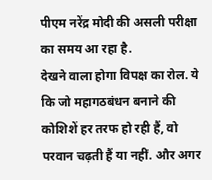पीएम नरेंद्र मोदी की असली परीक्षा का समय आ रहा है.
देखने वाला होगा विपक्ष का रोल. ये कि जो महागठबंधन बनाने की कोशिशें हर तरफ हो रही हैं, वो परवान चढ़ती हैं या नहीं. और अगर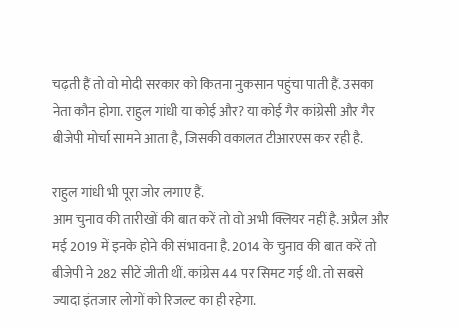चढ़ती हैं तो वो मोदी सरकार को कितना नुकसान पहुंचा पाती हैं. उसका नेता कौन होगा. राहुल गांधी या कोई और? या कोई गैर कांग्रेसी और गैर बीजेपी मोर्चा सामने आता है, जिसकी वकालत टीआरएस कर रही है.

राहुल गांधी भी पूरा जोर लगाए हैं.
आम चुनाव की तारीखों की बात करें तो वो अभी क्लियर नहीं है. अप्रैल और मई 2019 में इनके होने की संभावना है. 2014 के चुनाव की बात करें तो बीजेपी ने 282 सीटें जीती थीं. कांग्रेस 44 पर सिमट गई थी. तो सबसे ज्यादा इंतजार लोगों को रिजल्ट का ही रहेगा.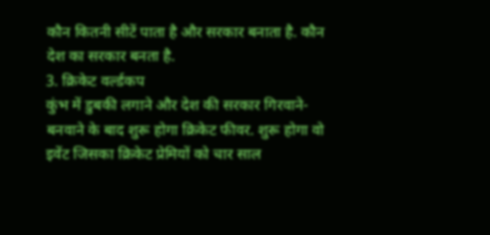कौन कितनी सीटें पाता है और सरकार बनाता है. कौन देश का सरकार बनता है.
3. क्रिकेट वर्ल्डकप
कुंभ में डुबकी लगाने और देश की सरकार गिरवाने-बनवाने के बाद शुरू होगा क्रिकेट फीवर. शुरू होगा वो इवेंट जिसका क्रिकेट प्रेमियों को चार साल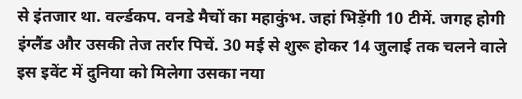से इंतजार था. वर्ल्डकप. वनडे मैचों का महाकुंभ. जहां भिड़ेंगी 10 टीमें. जगह होगी इंग्लैंड और उसकी तेज तर्रार पिचें. 30 मई से शुरू होकर 14 जुलाई तक चलने वाले इस इवेंट में दुनिया को मिलेगा उसका नया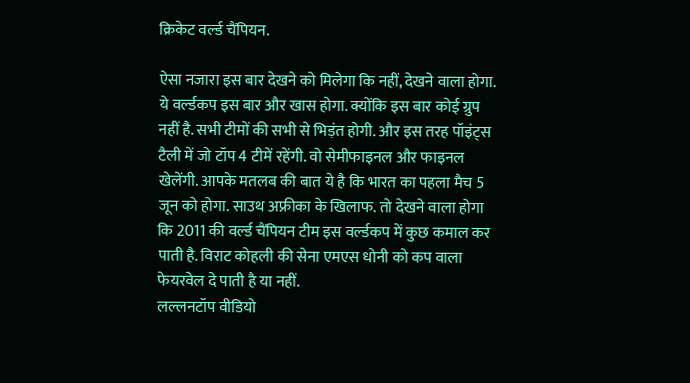क्रिकेट वर्ल्ड चैंपियन.

ऐसा नजारा इस बार देखने को मिलेगा कि नहीं, देखने वाला होगा.
ये वर्ल्डकप इस बार और खास होगा. क्योंकि इस बार कोई ग्रुप नहीं है. सभी टीमों की सभी से भिड़ंत होगी. और इस तरह पॉइंट्स टैली में जो टॉप 4 टीमें रहेंगी. वो सेमीफाइनल और फाइनल खेलेंगी. आपके मतलब की बात ये है कि भारत का पहला मैच 5 जून को होगा. साउथ अफ्रीका के खिलाफ. तो देखने वाला होगा कि 2011 की वर्ल्ड चैंपियन टीम इस वर्ल्डकप में कुछ कमाल कर पाती है. विराट कोहली की सेना एमएस धोनी को कप वाला फेयरवेल दे पाती है या नहीं.
लल्लनटॉप वीडियो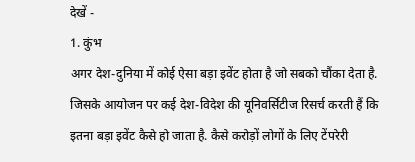देखें -
1. कुंभ
अगर देश-दुनिया में कोई ऐसा बड़ा इवेंट होता है जो सबको चौंका देता है. जिसके आयोजन पर कई देश-विदेश की यूनिवर्सिटीज रिसर्च करती हैं कि इतना बड़ा इवेंट कैसे हो जाता है. कैसे करोड़ों लोगों के लिए टेंपरेरी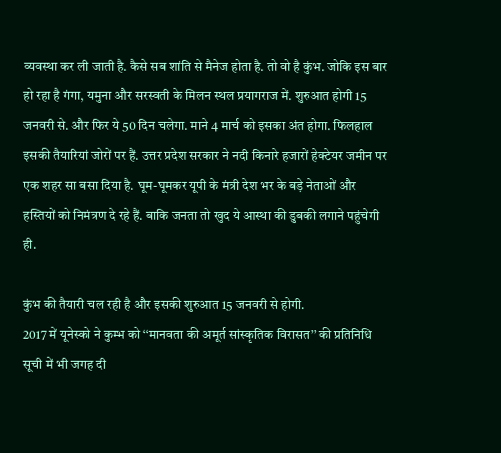व्यवस्था कर ली जाती है. कैसे सब शांति से मैनेज होता है. तो वो है कुंभ. जोकि इस बार हो रहा है गंगा, यमुना और सरस्वती के मिलन स्थल प्रयागराज में. शुरुआत होगी 15 जनवरी से. और फिर ये 50 दिन चलेगा. माने 4 मार्च को इसका अंत होगा. फिलहाल इसकी तैयारियां जोरों पर हैं. उत्तर प्रदेश सरकार ने नदी किनारे हजारों हेक्टेयर जमीन पर एक शहर सा बसा दिया है. घूम-घूमकर यूपी के मंत्री देश भर के बड़े नेताओं और हस्तियों को निमंत्रण दे रहे हैं. बाकि जनता तो खुद ये आस्था की डुबकी लगाने पहुंचेगी ही.

कुंभ की तैयारी चल रही है और इसकी शुरुआत 15 जनवरी से होगी.
2017 में यूनेस्को ने कुम्भ को ‘‘मानवता की अमूर्त सांस्कृतिक विरासत’’ की प्रतिनिधि सूची में भी जगह दी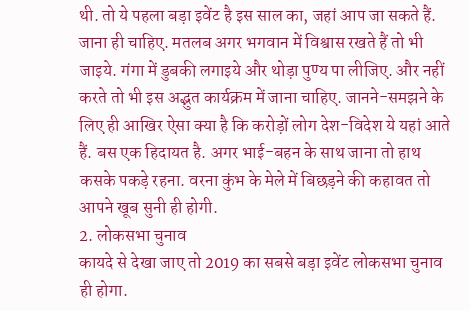थी. तो ये पहला बड़ा इवेंट है इस साल का, जहां आप जा सकते हैं. जाना ही चाहिए. मतलब अगर भगवान में विश्वास रखते हैं तो भी जाइये. गंगा में डुबकी लगाइये और थोड़ा पुण्य पा लीजिए. और नहीं करते तो भी इस अद्भुत कार्यक्रम में जाना चाहिए. जानने-समझने के लिए ही आखिर ऐसा क्या है कि करोड़ों लोग देश-विदेश ये यहां आते हैं. बस एक हिदायत है. अगर भाई-बहन के साथ जाना तो हाथ कसके पकड़े रहना. वरना कुंभ के मेले में बिछड़ने की कहावत तो आपने खूब सुनी ही होगी.
2. लोकसभा चुनाव
कायदे से देखा जाए तो 2019 का सबसे बड़ा इवेंट लोकसभा चुनाव ही होगा.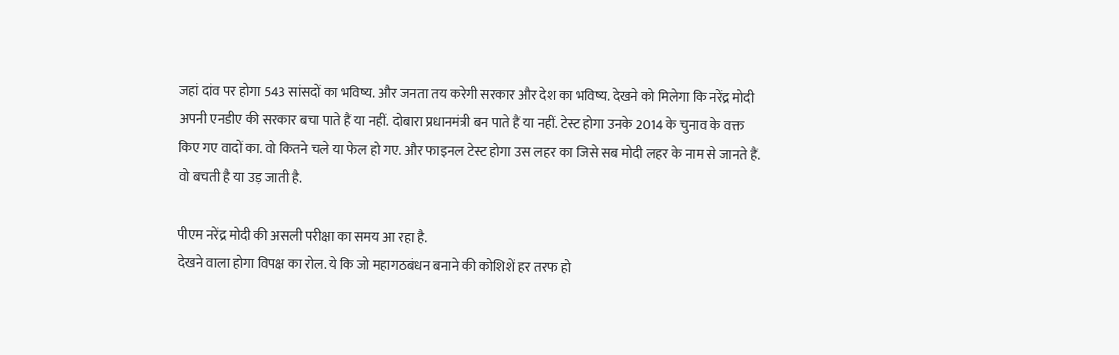जहां दांव पर होगा 543 सांसदों का भविष्य. और जनता तय करेगी सरकार और देश का भविष्य. देखने को मिलेगा कि नरेंद्र मोदी अपनी एनडीए की सरकार बचा पाते हैं या नहीं. दोबारा प्रधानमंत्री बन पाते हैं या नहीं. टेस्ट होगा उनके 2014 के चुनाव के वक्त किए गए वादों का. वो कितने चले या फेल हो गए. और फाइनल टेस्ट होगा उस लहर का जिसे सब मोदी लहर के नाम से जानते हैं. वो बचती है या उड़ जाती है.

पीएम नरेंद्र मोदी की असली परीक्षा का समय आ रहा है.
देखने वाला होगा विपक्ष का रोल. ये कि जो महागठबंधन बनाने की कोशिशें हर तरफ हो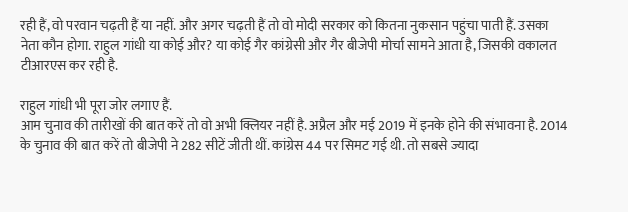रही हैं, वो परवान चढ़ती हैं या नहीं. और अगर चढ़ती हैं तो वो मोदी सरकार को कितना नुकसान पहुंचा पाती हैं. उसका नेता कौन होगा. राहुल गांधी या कोई और? या कोई गैर कांग्रेसी और गैर बीजेपी मोर्चा सामने आता है, जिसकी वकालत टीआरएस कर रही है.

राहुल गांधी भी पूरा जोर लगाए हैं.
आम चुनाव की तारीखों की बात करें तो वो अभी क्लियर नहीं है. अप्रैल और मई 2019 में इनके होने की संभावना है. 2014 के चुनाव की बात करें तो बीजेपी ने 282 सीटें जीती थीं. कांग्रेस 44 पर सिमट गई थी. तो सबसे ज्यादा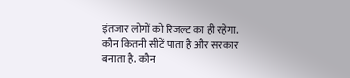इंतजार लोगों को रिजल्ट का ही रहेगा. कौन कितनी सीटें पाता है और सरकार बनाता है. कौन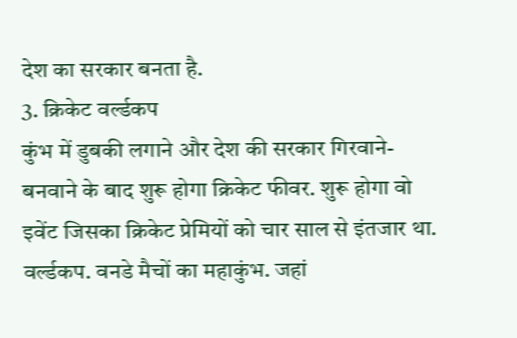देश का सरकार बनता है.
3. क्रिकेट वर्ल्डकप
कुंभ में डुबकी लगाने और देश की सरकार गिरवाने-बनवाने के बाद शुरू होगा क्रिकेट फीवर. शुरू होगा वो इवेंट जिसका क्रिकेट प्रेमियों को चार साल से इंतजार था. वर्ल्डकप. वनडे मैचों का महाकुंभ. जहां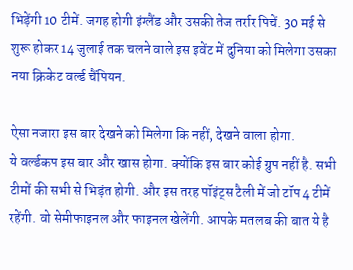भिड़ेंगी 10 टीमें. जगह होगी इंग्लैंड और उसकी तेज तर्रार पिचें. 30 मई से शुरू होकर 14 जुलाई तक चलने वाले इस इवेंट में दुनिया को मिलेगा उसका नया क्रिकेट वर्ल्ड चैंपियन.

ऐसा नजारा इस बार देखने को मिलेगा कि नहीं, देखने वाला होगा.
ये वर्ल्डकप इस बार और खास होगा. क्योंकि इस बार कोई ग्रुप नहीं है. सभी टीमों की सभी से भिड़ंत होगी. और इस तरह पॉइंट्स टैली में जो टॉप 4 टीमें रहेंगी. वो सेमीफाइनल और फाइनल खेलेंगी. आपके मतलब की बात ये है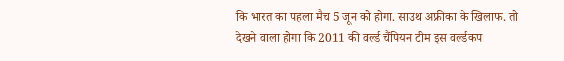कि भारत का पहला मैच 5 जून को होगा. साउथ अफ्रीका के खिलाफ. तो देखने वाला होगा कि 2011 की वर्ल्ड चैंपियन टीम इस वर्ल्डकप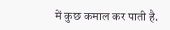में कुछ कमाल कर पाती है.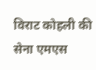विराट कोहली की सेना एमएस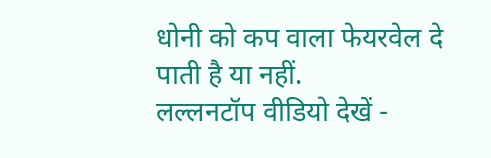धोनी को कप वाला फेयरवेल दे पाती है या नहीं.
लल्लनटॉप वीडियो देखें -